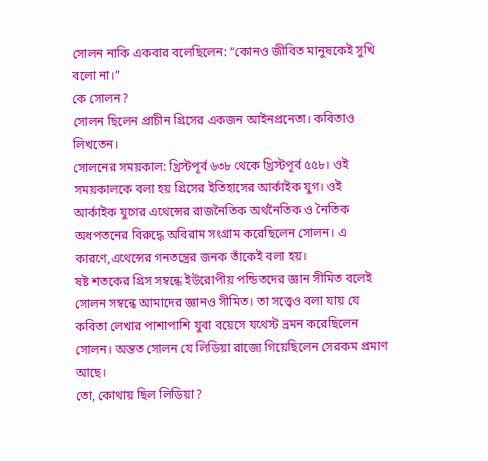সোলন নাকি একবার বলেছিলেন: “কোনও জীবিত মানুষকেই সুখি বলো না।”
কে সোলন?
সোলন ছিলেন প্রাচীন গ্রিসের একজন আইনপ্রনেতা। কবিতাও লিখতেন।
সোলনের সময়কাল: খ্রিস্টপূর্ব ৬৩৮ থেকে খ্রিস্টপূর্ব ৫৫৮। ওই সময়কালকে বলা হয় গ্রিসের ইতিহাসের আর্কাইক যুগ। ওই আর্কাইক যুগের এথেন্সের রাজনৈতিক অর্থনৈতিক ও নৈতিক অধপতনের বিরুদ্ধে অবিরাম সংগ্রাম করেছিলেন সোলন। এ কারণে,এথেন্সের গনতন্ত্রের জনক তাঁকেই বলা হয়।
ষষ্ট শতকের গ্রিস সম্বন্ধে ইউরোপীয় পন্ডিতদের জ্ঞান সীমিত বলেই সোলন সম্বন্ধে আমাদের জ্ঞানও সীমিত। তা সত্ত্বেও বলা যায় যে কবিতা লেখার পাশাপাশি যুবা বয়েসে যথেস্ট ভ্রমন করেছিলেন সোলন। অন্তত সোলন যে লিডিয়া রাজ্যে গিয়েছিলেন সেরকম প্রমাণ আছে।
তো, কোথায় ছিল লিডিয়া?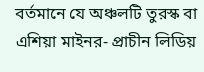বর্তমানে যে অঞ্চলটি তুরস্ক বা এশিয়া মাইনর- প্রাচীন লিডিয়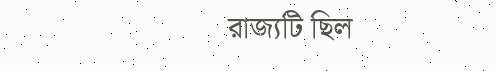রাজ্যটি ছিল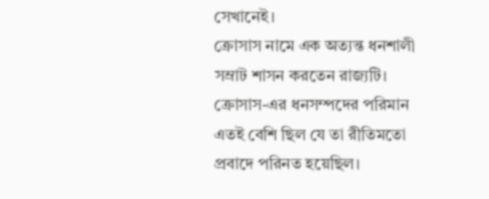সেখানেই।
ক্রোসাস নামে এক অত্যন্ত ধনশালী সম্রাট শাসন করতেন রাজ্যটি। ক্রোসাস-এর ধনসম্পদের পরিমান এতই বেশি ছিল যে তা রীতিমতো প্রবাদে পরিনত হয়েছিল।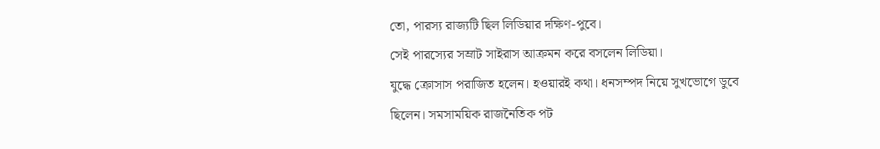তো, পারস্য রাজ্যটি ছিল লিডিয়ার দক্ষিণ-পুবে।
সেই পারস্যের সম্রাট সাইরাস আক্রমন করে বসলেন লিডিয়া।
যুদ্ধে ক্রোসাস পরাজিত হলেন। হওয়ারই কথা। ধনসম্পদ নিয়ে সুখভোগে ডুবে ছিলেন। সমসাময়িক রাজনৈতিক পট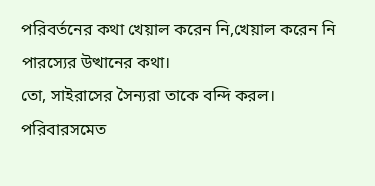পরিবর্তনের কথা খেয়াল করেন নি,খেয়াল করেন নি পারস্যের উত্থানের কথা।
তো, সাইরাসের সৈন্যরা তাকে বন্দি করল।
পরিবারসমেত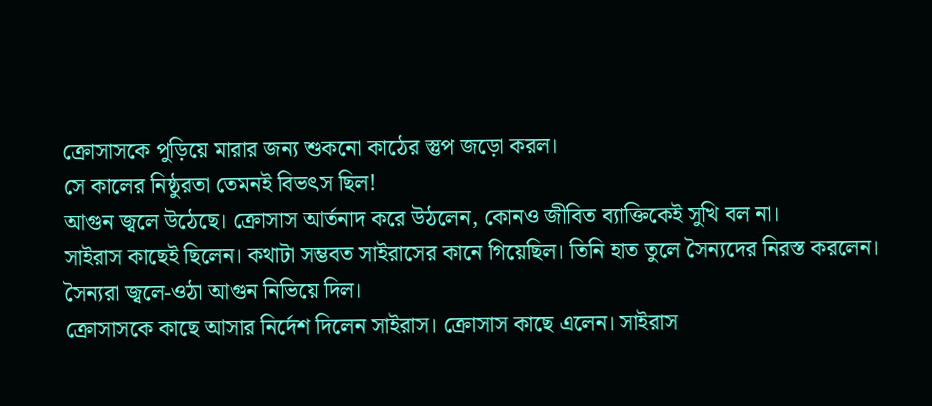ক্রোসাসকে পুড়িয়ে মারার জন্য শুকনো কাঠের স্তুপ জড়ো করল।
সে কালের নিষ্ঠুরতা তেমনই বিভৎস ছিল!
আগুন জ্বলে উঠেছে। ক্রোসাস আর্তনাদ করে উঠলেন, কোনও জীবিত ব্যাক্তিকেই সুখি বল না।
সাইরাস কাছেই ছিলেন। কথাটা সম্ভবত সাইরাসের কানে গিয়েছিল। তিনি হাত তুলে সৈন্যদের নিরস্ত করলেন। সৈন্যরা জ্বলে-ওঠা আগুন নিভিয়ে দিল।
ক্রোসাসকে কাছে আসার নির্দেশ দিলেন সাইরাস। ক্রোসাস কাছে এলেন। সাইরাস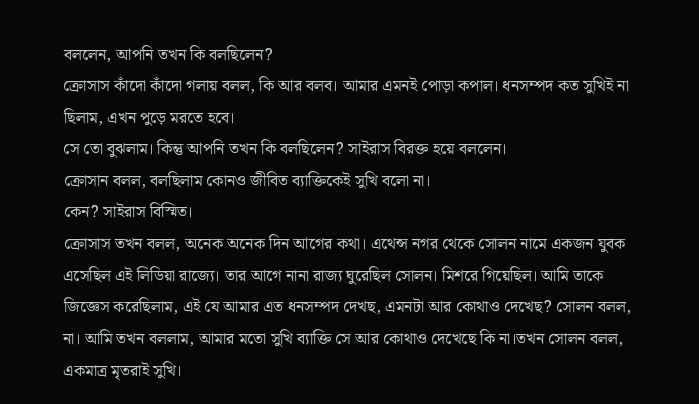বললেন, আপনি তখন কি বলছিলেন?
ক্রোসাস কাঁদো কাঁদো গলায় বলল, কি আর বলব। আমার এমনই পোড়া কপাল। ধনসম্পদ কত সুখিই না ছিলাম, এখন পুড়ে মরতে হবে।
সে তো বুঝলাম। কিন্তু আপনি তখন কি বলছিলেন? সাইরাস বিরক্ত হয়ে বললেন।
ক্রোসান বলল, বলছিলাম কোনও জীবিত ব্যাক্তিকেই সুখি বলো না।
কেন? সাইরাস বিস্মিত।
ক্রোসাস তখন বলল, অনেক অনেক দিন আগের কথা। এথেন্স নগর থেকে সোলন নামে একজন যুবক এসেছিল এই লিডিয়া রাজ্যে। তার আগে নানা রাজ্য ঘুরেছিল সোলন। মিশরে গিয়েছিল। আমি তাকে জিজ্ঞেস করেছিলাম, এই যে আমার এত ধনসম্পদ দেখছ, এমনটা আর কোথাও দেখেছ? সোলন বলল, না। আমি তখন বললাম, আমার মতো সুখি ব্যাক্তি সে আর কোথাও দেখেছে কি না।তখন সোলন বলল, একমাত্র মৃতরাই সুখি।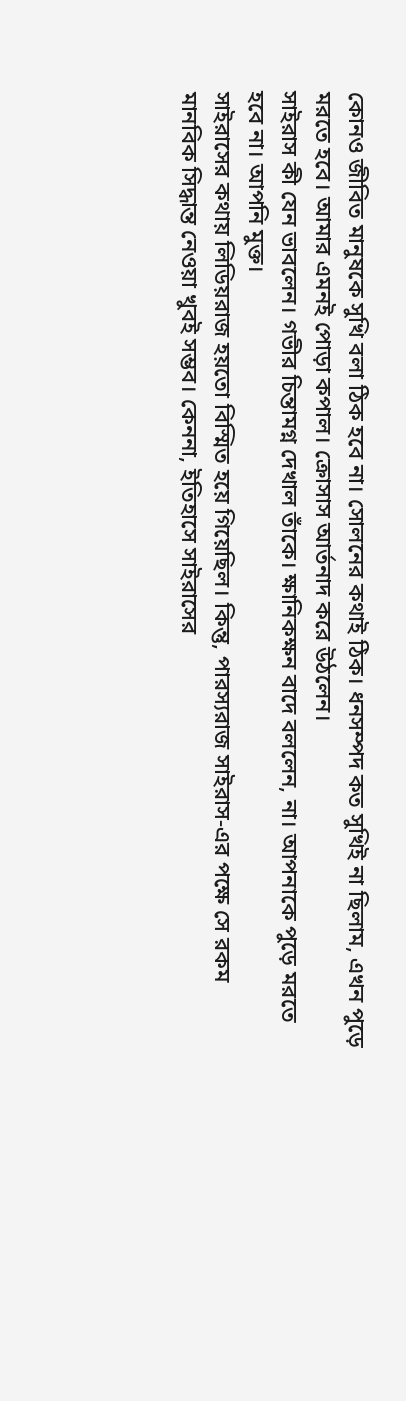কোনও জীবিত মানুষকে সুখি বলা ঠিক হবে না। সোলনের কথাই ঠিক। ধনসম্পদ কত সুখিই না ছিলাম, এখন পুড়ে মরতে হবে। আমার এমনই পোড়া কপাল। ক্রোসাস আর্তনাদ করে উঠলেন।
সাইরাস কী যেন ভাবলেন। গভীর চিন্তামগ্ন দেখাল তাঁকে। ক্ষানিকক্ষন বাদে বললেন, না। আপনাকে পুড়ে মরতে হবে না। আপনি মুক্ত।
সাইরাসের কথায় লিডিয়রাজ হয়তো বিস্মিত হয়ে গিয়েছিল। কিন্তু, পারস্যরাজ সাইরাস-এর পক্ষে সে রকম মানবিক সিদ্ধান্ত নেওয়া খুবই সম্ভব। কেননা, ইতিহাসে সাইরাসের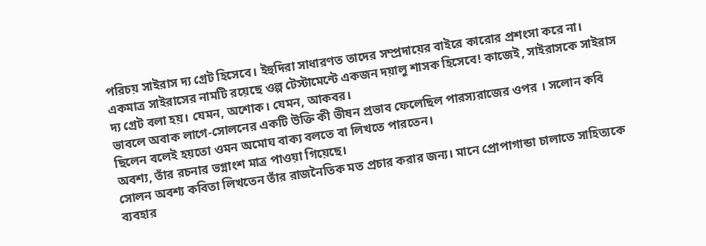পরিচয় সাইরাস দ্য গ্রেট হিসেবে। ইহুদিরা সাধারণত তাদের সম্প্রদায়ের বাইরে কারোর প্রশংসা করে না। একমাত্র সাইরাসের নামটি রয়েছে ওল্প টেস্টামেন্টে একজন দয়ালু শাসক হিসেবে! কাজেই, সাইরাসকে সাইরাস দ্য গ্রেট বলা হয়। যেমন, অশোক। যেমন, আকবর।
ভাবলে অবাক লাগে-সোলনের একটি উক্তি কী ভীষন প্রভাব ফেলেছিল পারস্যরাজের ওপর । সলোন কবি ছিলেন বলেই হয়তো ওমন অমোঘ বাক্য বলতে বা লিখতে পারতেন।
অবশ্য, তাঁর রচনার ভগ্নাংশ মাত্র পাওয়া গিয়েছে।
সোলন অবশ্য কবিতা লিখতেন তাঁর রাজনৈতিক মত প্রচার করার জন্য। মানে প্রোপাগান্ডা চালাতে সাহিত্যকে ব্যবহার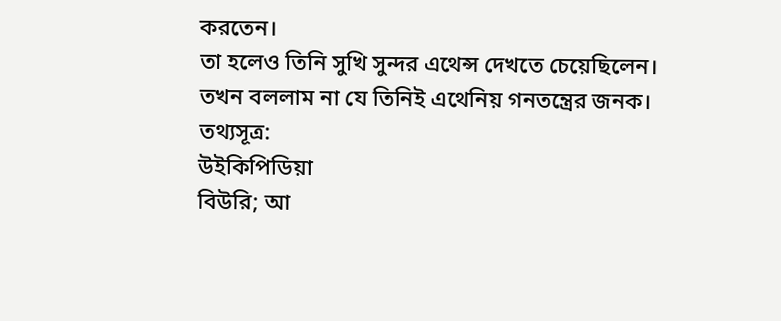করতেন।
তা হলেও তিনি সুখি সুন্দর এথেন্স দেখতে চেয়েছিলেন।
তখন বললাম না যে তিনিই এথেনিয় গনতন্ত্রের জনক।
তথ্যসূত্র:
উইকিপিডিয়া
বিউরি; আ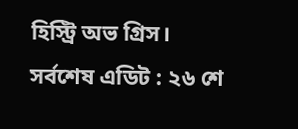হিস্ট্রি অভ গ্রিস।
সর্বশেষ এডিট : ২৬ শে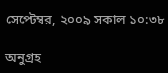সেপ্টেম্বর, ২০০৯ সকাল ১০:৩৮

অনুগ্রহ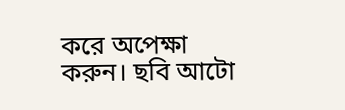করে অপেক্ষা করুন। ছবি আটো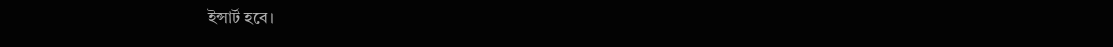ইন্সার্ট হবে।